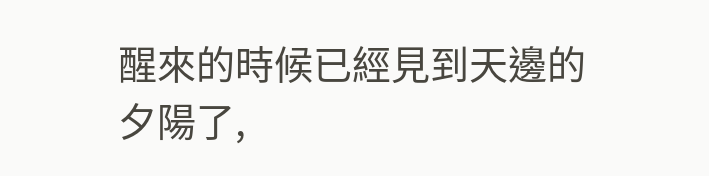醒來的時候已經見到天邊的夕陽了,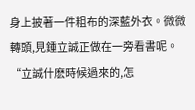身上披著一件粗布的深藍外衣。微微轉頭,見鍾立誠正做在一旁看書呢。“立誠什麽時候過來的,怎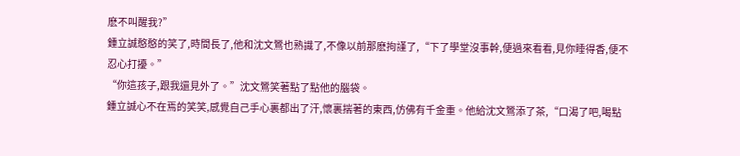麽不叫醒我?”
鍾立誠憨憨的笑了,時間長了,他和沈文鶯也熟識了,不像以前那麽拘謹了,“下了學堂沒事幹,便過來看看,見你睡得香,便不忍心打擾。”
“你這孩子,跟我還見外了。”沈文鶯笑著點了點他的腦袋。
鍾立誠心不在焉的笑笑,感覺自己手心裏都出了汗,懷裏揣著的東西,仿佛有千金重。他給沈文鶯添了茶,“口渴了吧,喝點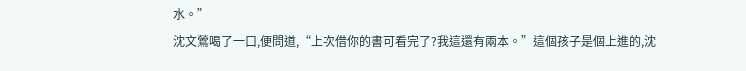水。”
沈文鶯喝了一口,便問道,“上次借你的書可看完了?我這還有兩本。”這個孩子是個上進的,沈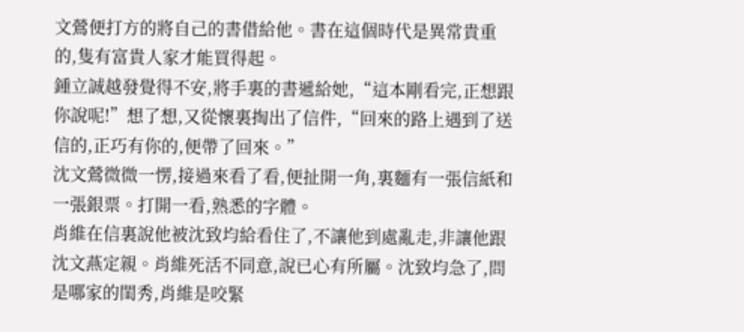文鶯便打方的將自己的書借給他。書在這個時代是異常貴重的,隻有富貴人家才能買得起。
鍾立誠越發覺得不安,將手裏的書遞給她,“這本剛看完,正想跟你說呢!”想了想,又從懷裏掏出了信件,“回來的路上遇到了送信的,正巧有你的,便帶了回來。”
沈文鶯微微一愣,接過來看了看,便扯開一角,裏麵有一張信紙和一張銀票。打開一看,熟悉的字體。
肖維在信裏說他被沈致均給看住了,不讓他到處亂走,非讓他跟沈文燕定親。肖維死活不同意,說已心有所屬。沈致均急了,問是哪家的閨秀,肖維是咬緊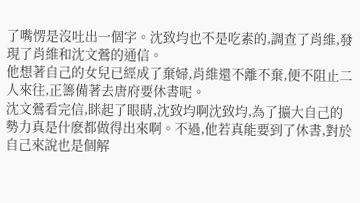了嘴愣是沒吐出一個字。沈致均也不是吃素的,調查了肖維,發現了肖維和沈文鶯的通信。
他想著自己的女兒已經成了棄婦,肖維還不離不棄,便不阻止二人來往,正籌備著去唐府要休書呢。
沈文鶯看完信,眯起了眼睛,沈致均啊沈致均,為了擴大自己的勢力真是什麽都做得出來啊。不過,他若真能要到了休書,對於自己來說也是個解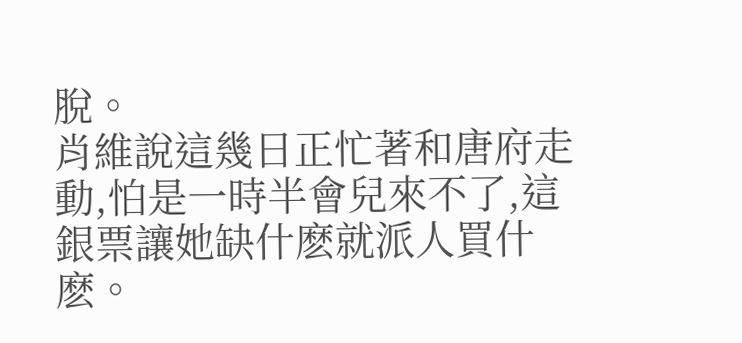脫。
肖維說這幾日正忙著和唐府走動,怕是一時半會兒來不了,這銀票讓她缺什麽就派人買什麽。